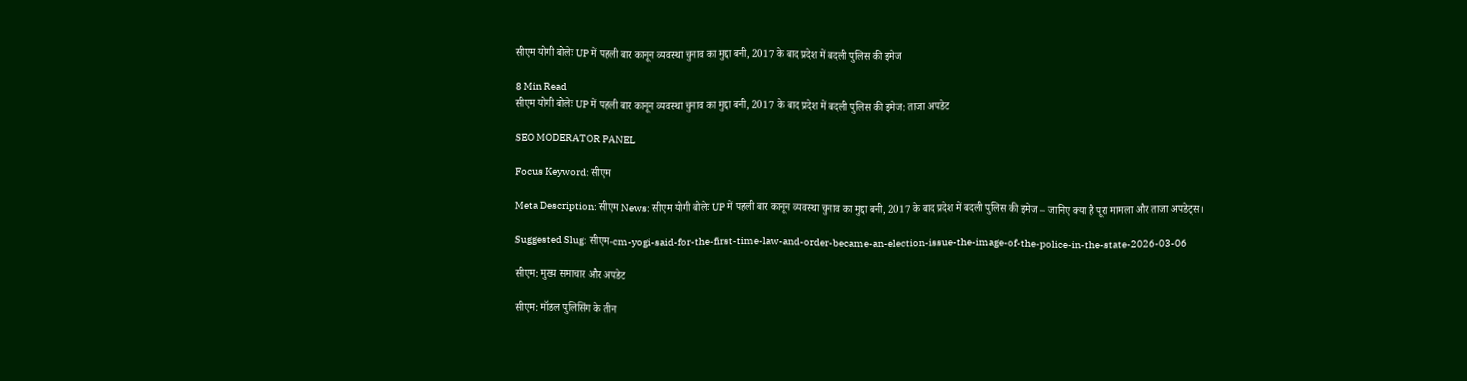सीएम योगी बोलेः UP में पहली बार कानून व्यवस्था चुनाव का मुद्दा बनी, 2017 के बाद प्रदेश में बदली पुलिस की इमेज

8 Min Read
सीएम योगी बोलेः UP में पहली बार कानून व्यवस्था चुनाव का मुद्दा बनी, 2017 के बाद प्रदेश में बदली पुलिस की इमेज: ताजा अपडेट

SEO MODERATOR PANEL

Focus Keyword: सीएम

Meta Description: सीएम News: सीएम योगी बोलेः UP में पहली बार कानून व्यवस्था चुनाव का मुद्दा बनी, 2017 के बाद प्रदेश में बदली पुलिस की इमेज – जानिए क्या है पूरा मामला और ताजा अपडेट्स।

Suggested Slug: सीएम-cm-yogi-said-for-the-first-time-law-and-order-became-an-election-issue-the-image-of-the-police-in-the-state-2026-03-06

सीएम: मुख्य समाचार और अपडेट

सीएम: मॉडल पुलिसिंग के तीन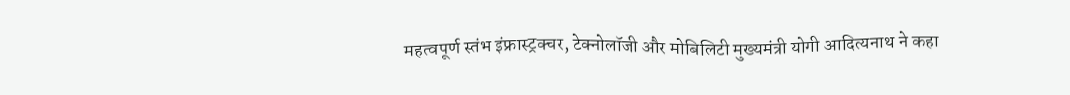महत्वपूर्ण स्तंभ इंफ्रास्ट्रक्चर, टेक्नोलॉजी और मोबिलिटी मुख्यमंत्री योगी आदित्यनाथ ने कहा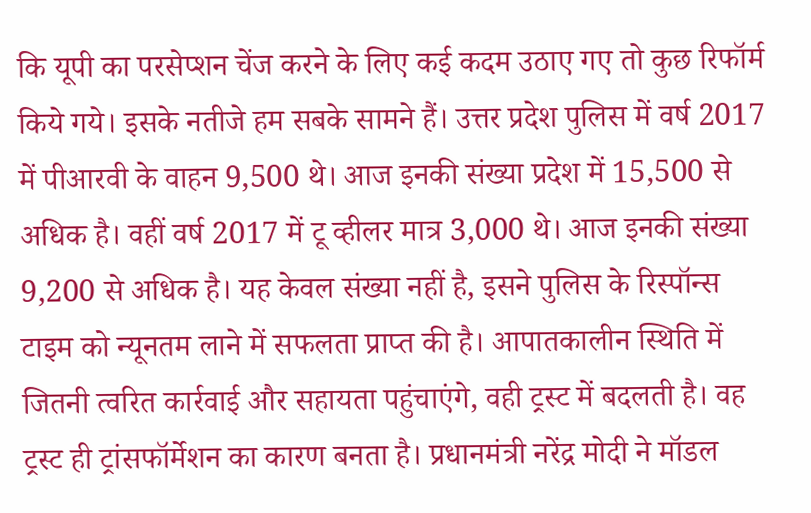कि यूपी का परसेप्शन चेंज करने के लिए कई कदम उठाए गए तो कुछ रिफॉर्म किये गये। इसके नतीजे हम सबके सामने हैं। उत्तर प्रदेश पुलिस में वर्ष 2017 में पीआरवी के वाहन 9,500 थे। आज इनकी संख्या प्रदेश में 15,500 से अधिक है। वहीं वर्ष 2017 में टू व्हीलर मात्र 3,000 थे। आज इनकी संख्या 9,200 से अधिक है। यह केवल संख्या नहीं है, इसने पुलिस के रिस्पॉन्स टाइम को न्यूनतम लाने में सफलता प्राप्त की है। आपातकालीन स्थिति में जितनी त्वरित कार्रवाई और सहायता पहुंचाएंगे, वही ट्रस्ट में बदलती है। वह ट्रस्ट ही ट्रांसफॉर्मेशन का कारण बनता है। प्रधानमंत्री नरेंद्र मोदी ने मॉडल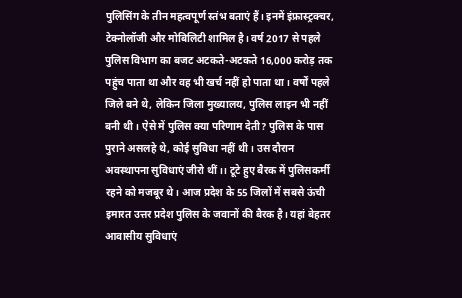पुलिसिंग के तीन महत्वपूर्ण स्तंभ बताएं हैं। इनमें इंफ्रास्ट्रक्चर, टेक्नोलॉजी और मोबिलिटी शामिल है। वर्ष 2017 से पहले पुलिस विभाग का बजट अटकते-अटकते 16,000 करोड़ तक पहुंच पाता था और वह भी खर्च नहीं हो पाता था। वर्षों पहले जिले बने थे, लेकिन जिला मुख्यालय, पुलिस लाइन भी नहीं बनी थी। ऐसे में पुलिस क्या परिणाम देती? पुलिस के पास पुराने असलहे थे, कोई सुविधा नहीं थी। उस दौरान अवस्थापना सुविधाएं जीरो थीं।। टूटे हुए बैरक में पुलिसकर्मी रहने को मजबूर थे। आज प्रदेश के 55 जिलों में सबसे ऊंची इमारत उत्तर प्रदेश पुलिस के जवानों की बैरक है। यहां बेहतर आवासीय सुविधाएं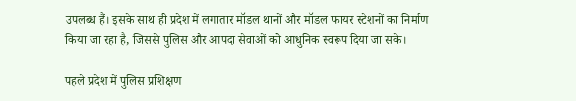उपलब्ध हैं। इसके साथ ही प्रदेश में लगातार मॉडल थानों और मॉडल फायर स्टेशनों का निर्माण किया जा रहा है, जिससे पुलिस और आपदा सेवाओं को आधुनिक स्वरूप दिया जा सके।

पहले प्रदेश में पुलिस प्रशिक्षण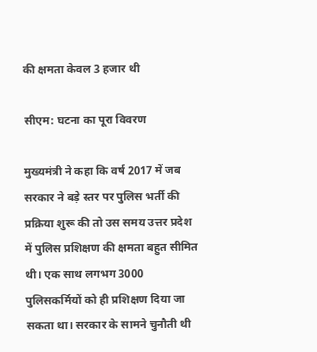की क्षमता केवल 3 हजार थी

सीएम: घटना का पूरा विवरण

मुख्यमंत्री ने कहा कि वर्ष 2017 में जब सरकार ने बड़े स्तर पर पुलिस भर्ती की प्रक्रिया शुरू की तो उस समय उत्तर प्रदेश में पुलिस प्रशिक्षण की क्षमता बहुत सीमित थी। एक साथ लगभग 3000 पुलिसकर्मियों को ही प्रशिक्षण दिया जा सकता था। सरकार के सामने चुनौती थी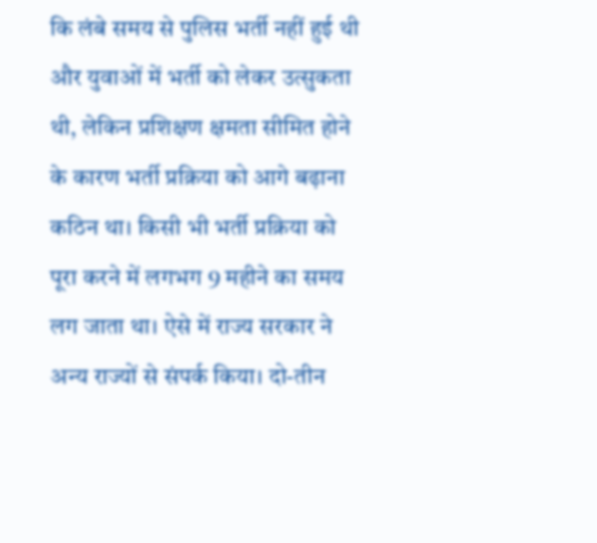कि लंबे समय से पुलिस भर्ती नहीं हुई थी और युवाओं में भर्ती को लेकर उत्सुकता थी, लेकिन प्रशिक्षण क्षमता सीमित होने के कारण भर्ती प्रक्रिया को आगे बढ़ाना कठिन था। किसी भी भर्ती प्रक्रिया को पूरा करने में लगभग 9 महीने का समय लग जाता था। ऐसे में राज्य सरकार ने अन्य राज्यों से संपर्क किया। दो-तीन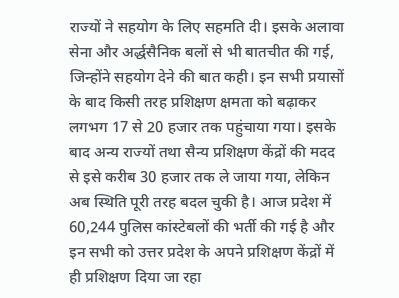राज्यों ने सहयोग के लिए सहमति दी। इसके अलावा सेना और अर्द्धसैनिक बलों से भी बातचीत की गई, जिन्होंने सहयोग देने की बात कही। इन सभी प्रयासों के बाद किसी तरह प्रशिक्षण क्षमता को बढ़ाकर लगभग 17 से 20 हजार तक पहुंचाया गया। इसके बाद अन्य राज्यों तथा सैन्य प्रशिक्षण केंद्रों की मदद से इसे करीब 30 हजार तक ले जाया गया, लेकिन अब स्थिति पूरी तरह बदल चुकी है। आज प्रदेश में 60,244 पुलिस कांस्टेबलों की भर्ती की गई है और इन सभी को उत्तर प्रदेश के अपने प्रशिक्षण केंद्रों में ही प्रशिक्षण दिया जा रहा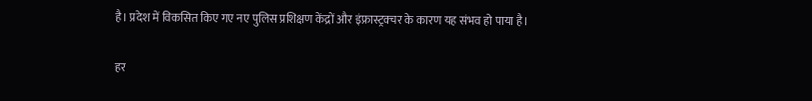है। प्रदेश में विकसित किए गए नए पुलिस प्रशिक्षण केंद्रों और इंफ्रास्ट्रक्चर के कारण यह संभव हो पाया है।

हर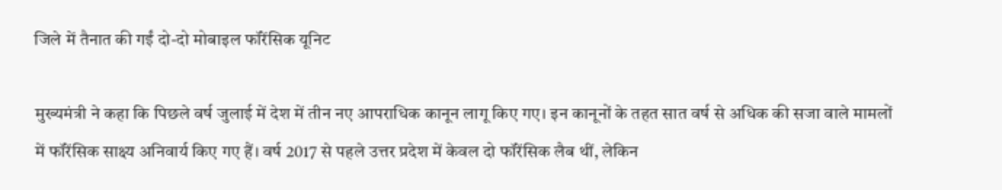जिले में तैनात की गईं दो-दो मोबाइल फॉरेंसिक यूनिट

मुख्यमंत्री ने कहा कि पिछले वर्ष जुलाई में देश में तीन नए आपराधिक कानून लागू किए गए। इन कानूनों के तहत सात वर्ष से अधिक की सजा वाले मामलों में फॉरेंसिक साक्ष्य अनिवार्य किए गए हैं। वर्ष 2017 से पहले उत्तर प्रदेश में केवल दो फॉरेंसिक लैब थीं, लेकिन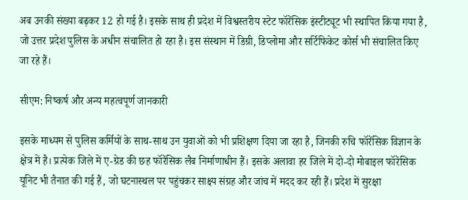अब उनकी संख्या बढ़कर 12 हो गई है। इसके साथ ही प्रदेश में विश्वस्तरीय स्टेट फॉरेंसिक इंस्टीट्यूट भी स्थापित किया गया है, जो उत्तर प्रदेश पुलिस के अधीन संचालित हो रहा है। इस संस्थान में डिग्री, डिप्लोमा और सर्टिफिकेट कोर्स भी संचालित किए जा रहे हैं।

सीएम: निष्कर्ष और अन्य महत्वपूर्ण जानकारी

इसके माध्यम से पुलिस कर्मियों के साथ-साथ उन युवाओं को भी प्रशिक्षण दिया जा रहा है, जिनकी रुचि फॉरेंसिक विज्ञान के क्षेत्र में है। प्रत्येक जिले में ए-ग्रेड की छह फॉरेंसिक लैब निर्माणाधीन हैं। इसके अलावा हर जिले में दो-दो मोबाइल फॉरेंसिक यूनिट भी तैनात की गई हैं, जो घटनास्थल पर पहुंचकर साक्ष्य संग्रह और जांच में मदद कर रही हैं। प्रदेश में सुरक्षा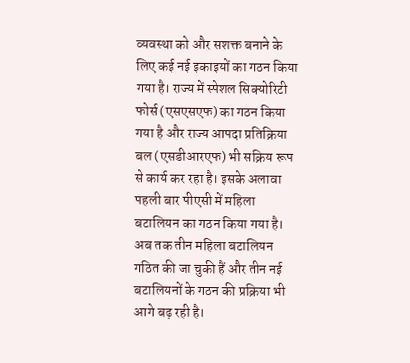व्यवस्था को और सशक्त बनाने के लिए कई नई इकाइयों का गठन किया गया है। राज्य में स्पेशल सिक्योरिटी फोर्स (एसएसएफ) का गठन किया गया है और राज्य आपदा प्रतिक्रिया बल (एसडीआरएफ) भी सक्रिय रूप से कार्य कर रहा है। इसके अलावा पहली बार पीएसी में महिला बटालियन का गठन किया गया है। अब तक तीन महिला बटालियन गठित की जा चुकी हैं और तीन नई बटालियनों के गठन की प्रक्रिया भी आगे बढ़ रही है।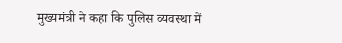मुख्यमंत्री ने कहा कि पुलिस व्यवस्था में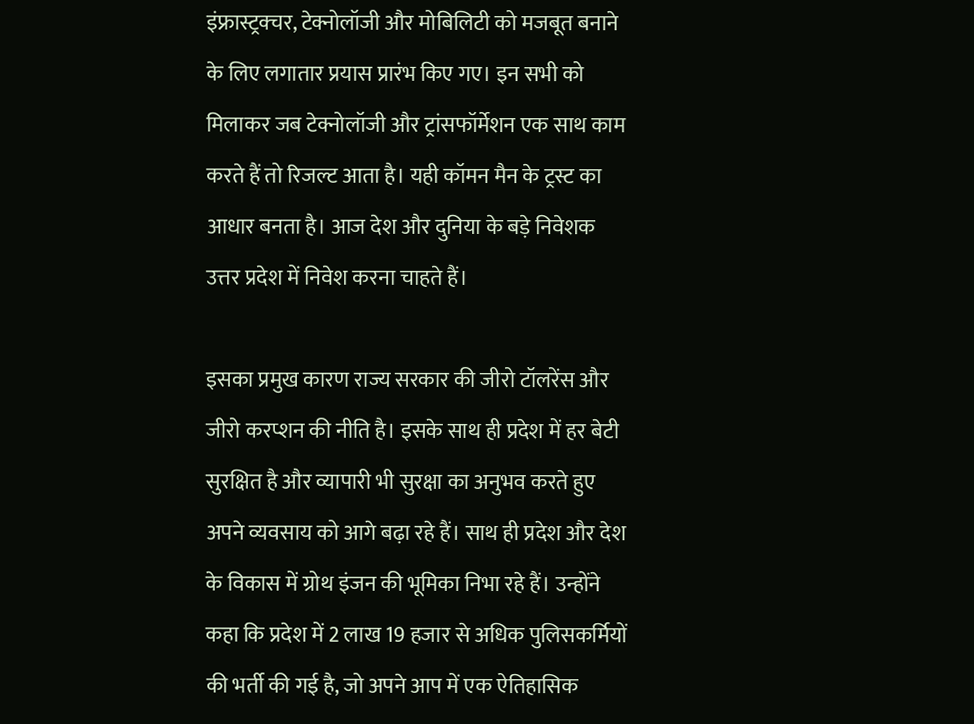इंफ्रास्ट्रक्चर, टेक्नोलॉजी और मोबिलिटी को मजबूत बनाने के लिए लगातार प्रयास प्रारंभ किए गए। इन सभी को मिलाकर जब टेक्नोलॉजी और ट्रांसफॉर्मेशन एक साथ काम करते हैं तो रिजल्ट आता है। यही कॉमन मैन के ट्रस्ट का आधार बनता है। आज देश और दुनिया के बड़े निवेशक उत्तर प्रदेश में निवेश करना चाहते हैं।

इसका प्रमुख कारण राज्य सरकार की जीरो टॉलरेंस और जीरो करप्शन की नीति है। इसके साथ ही प्रदेश में हर बेटी सुरक्षित है और व्यापारी भी सुरक्षा का अनुभव करते हुए अपने व्यवसाय को आगे बढ़ा रहे हैं। साथ ही प्रदेश और देश के विकास में ग्रोथ इंजन की भूमिका निभा रहे हैं। उन्होंने कहा कि प्रदेश में 2 लाख 19 हजार से अधिक पुलिसकर्मियों की भर्ती की गई है, जो अपने आप में एक ऐतिहासिक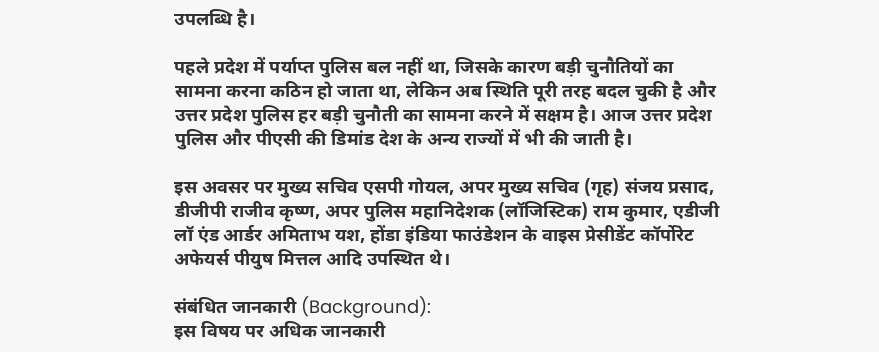उपलब्धि है।

पहले प्रदेश में पर्याप्त पुलिस बल नहीं था, जिसके कारण बड़ी चुनौतियों का सामना करना कठिन हो जाता था, लेकिन अब स्थिति पूरी तरह बदल चुकी है और उत्तर प्रदेश पुलिस हर बड़ी चुनौती का सामना करने में सक्षम है। आज उत्तर प्रदेश पुलिस और पीएसी की डिमांड देश के अन्य राज्यों में भी की जाती है।

इस अवसर पर मुख्य सचिव एसपी गोयल, अपर मुख्य सचिव (गृह) संजय प्रसाद, डीजीपी राजीव कृष्ण, अपर पुलिस महानिदेशक (लॉजिस्टिक) राम कुमार, एडीजी लॉ एंड आर्डर अमिताभ यश, होंडा इंडिया फाउंडेशन के वाइस प्रेसीडेंट कॉर्पोरेट अफेयर्स पीयुष मित्तल आदि उपस्थित थे।

संबंधित जानकारी (Background):
इस विषय पर अधिक जानकारी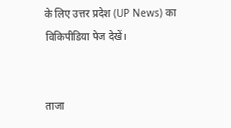के लिए उत्तर प्रदेश (UP News) का विकिपीडिया पेज देखें।


ताजा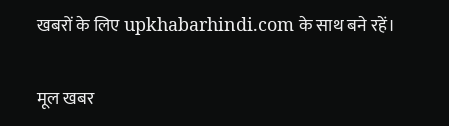खबरों के लिए upkhabarhindi.com के साथ बने रहें।

मूल खबर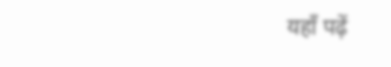यहाँ पढ़ें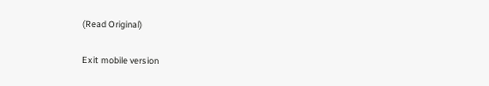(Read Original)

Exit mobile version